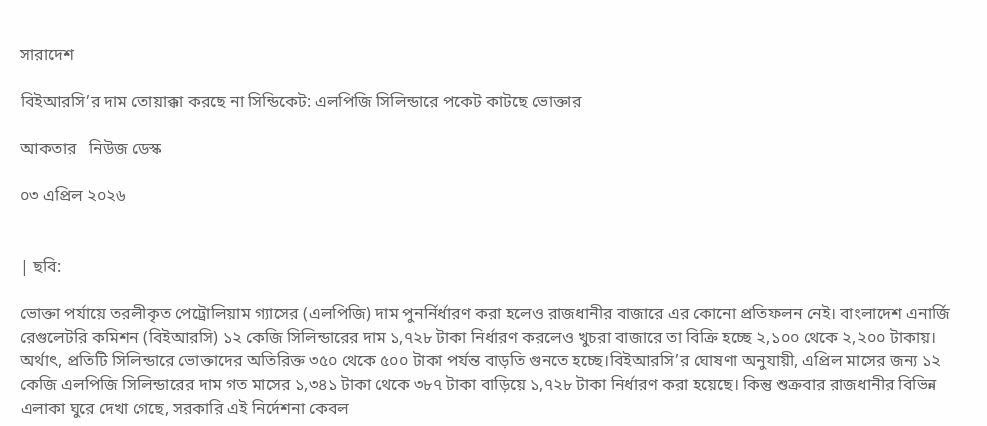সারাদেশ

বিইআরসি’র দাম তোয়াক্কা করছে না সিন্ডিকেট: এলপিজি সিলিন্ডারে পকেট কাটছে ভোক্তার

আকতার   নিউজ ডেস্ক

০৩ এপ্রিল ২০২৬


| ছবি:

ভোক্তা পর্যায়ে তরলীকৃত পেট্রোলিয়াম গ্যাসের (এলপিজি) দাম পুনর্নির্ধারণ করা হলেও রাজধানীর বাজারে এর কোনো প্রতিফলন নেই। বাংলাদেশ এনার্জি রেগুলেটরি কমিশন (বিইআরসি) ১২ কেজি সিলিন্ডারের দাম ১,৭২৮ টাকা নির্ধারণ করলেও খুচরা বাজারে তা বিক্রি হচ্ছে ২,১০০ থেকে ২,২০০ টাকায়। অর্থাৎ, প্রতিটি সিলিন্ডারে ভোক্তাদের অতিরিক্ত ৩৫০ থেকে ৫০০ টাকা পর্যন্ত বাড়তি গুনতে হচ্ছে।বিইআরসি’র ঘোষণা অনুযায়ী, এপ্রিল মাসের জন্য ১২ কেজি এলপিজি সিলিন্ডারের দাম গত মাসের ১,৩৪১ টাকা থেকে ৩৮৭ টাকা বাড়িয়ে ১,৭২৮ টাকা নির্ধারণ করা হয়েছে। কিন্তু শুক্রবার রাজধানীর বিভিন্ন এলাকা ঘুরে দেখা গেছে, সরকারি এই নির্দেশনা কেবল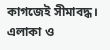কাগজেই সীমাবদ্ধ। এলাকা ও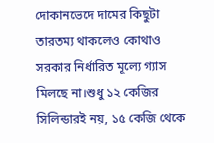দোকানভেদে দামের কিছুটা তারতম্য থাকলেও কোথাও সরকার নির্ধারিত মূল্যে গ্যাস মিলছে না।শুধু ১২ কেজির সিলিন্ডারই নয়, ১৫ কেজি থেকে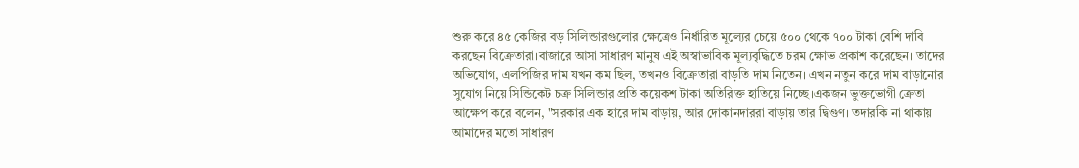শুরু করে ৪৫ কেজির বড় সিলিন্ডারগুলোর ক্ষেত্রেও নির্ধারিত মূল্যের চেয়ে ৫০০ থেকে ৭০০ টাকা বেশি দাবি করছেন বিক্রেতারা।বাজারে আসা সাধারণ মানুষ এই অস্বাভাবিক মূল্যবৃদ্ধিতে চরম ক্ষোভ প্রকাশ করেছেন। তাদের অভিযোগ, এলপিজির দাম যখন কম ছিল, তখনও বিক্রেতারা বাড়তি দাম নিতেন। এখন নতুন করে দাম বাড়ানোর সুযোগ নিয়ে সিন্ডিকেট চক্র সিলিন্ডার প্রতি কয়েকশ টাকা অতিরিক্ত হাতিয়ে নিচ্ছে।একজন ভুক্তভোগী ক্রেতা আক্ষেপ করে বলেন, "সরকার এক হারে দাম বাড়ায়, আর দোকানদাররা বাড়ায় তার দ্বিগুণ। তদারকি না থাকায় আমাদের মতো সাধারণ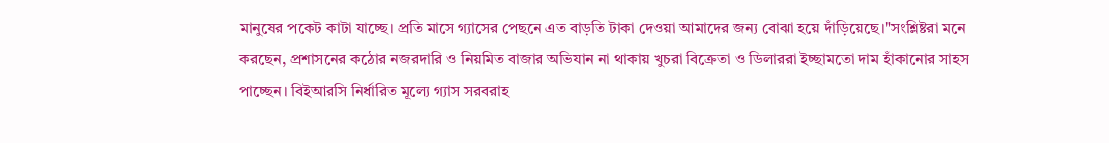মানুষের পকেট কাটা যাচ্ছে। প্রতি মাসে গ্যাসের পেছনে এত বাড়তি টাকা দেওয়া আমাদের জন্য বোঝা হয়ে দাঁড়িয়েছে।"সংশ্লিষ্টরা মনে করছেন, প্রশাসনের কঠোর নজরদারি ও নিয়মিত বাজার অভিযান না থাকায় খুচরা বিক্রেতা ও ডিলাররা ইচ্ছামতো দাম হাঁকানোর সাহস পাচ্ছেন। বিইআরসি নির্ধারিত মূল্যে গ্যাস সরবরাহ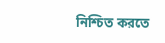নিশ্চিত করতে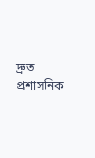দ্রুত প্রশাসনিক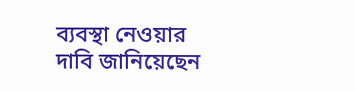ব্যবস্থা নেওয়ার দাবি জানিয়েছেন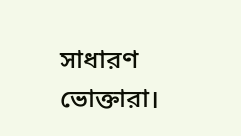সাধারণ ভোক্তারা।